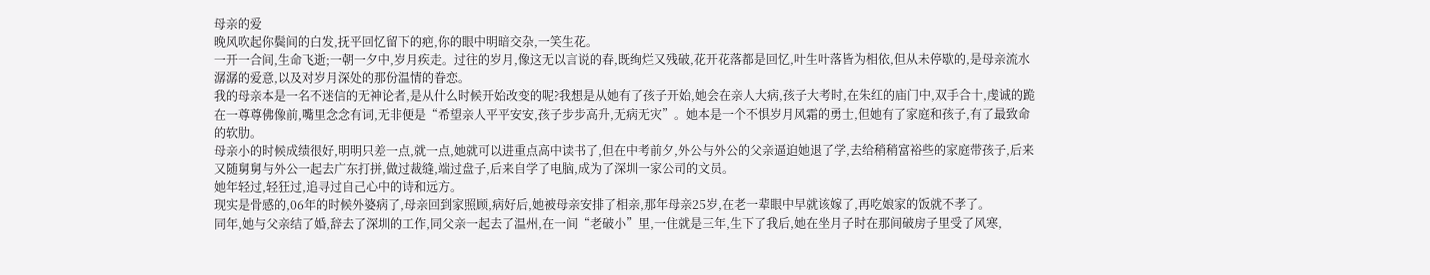母亲的爱
晚风吹起你鬓间的白发,抚平回忆留下的疤,你的眼中明暗交杂,一笑生花。
一开一合间,生命飞逝;一朝一夕中,岁月疾走。过往的岁月,像这无以言说的春,既绚烂又残破,花开花落都是回忆,叶生叶落皆为相依,但从未停歇的,是母亲流水潺潺的爱意,以及对岁月深处的那份温情的眷恋。
我的母亲本是一名不迷信的无神论者,是从什么时候开始改变的呢?我想是从她有了孩子开始,她会在亲人大病,孩子大考时,在朱红的庙门中,双手合十,虔诚的跪在一尊尊佛像前,嘴里念念有词,无非便是“希望亲人平平安安,孩子步步高升,无病无灾”。她本是一个不惧岁月风霜的勇士,但她有了家庭和孩子,有了最致命的软肋。
母亲小的时候成绩很好,明明只差一点,就一点,她就可以进重点高中读书了,但在中考前夕,外公与外公的父亲逼迫她退了学,去给稍稍富裕些的家庭带孩子,后来又随舅舅与外公一起去广东打拼,做过裁缝,端过盘子,后来自学了电脑,成为了深圳一家公司的文员。
她年轻过,轻狂过,追寻过自己心中的诗和远方。
现实是骨感的,06年的时候外婆病了,母亲回到家照顾,病好后,她被母亲安排了相亲,那年母亲25岁,在老一辈眼中早就该嫁了,再吃娘家的饭就不孝了。
同年,她与父亲结了婚,辞去了深圳的工作,同父亲一起去了温州,在一间“老破小”里,一住就是三年,生下了我后,她在坐月子时在那间破房子里受了风寒,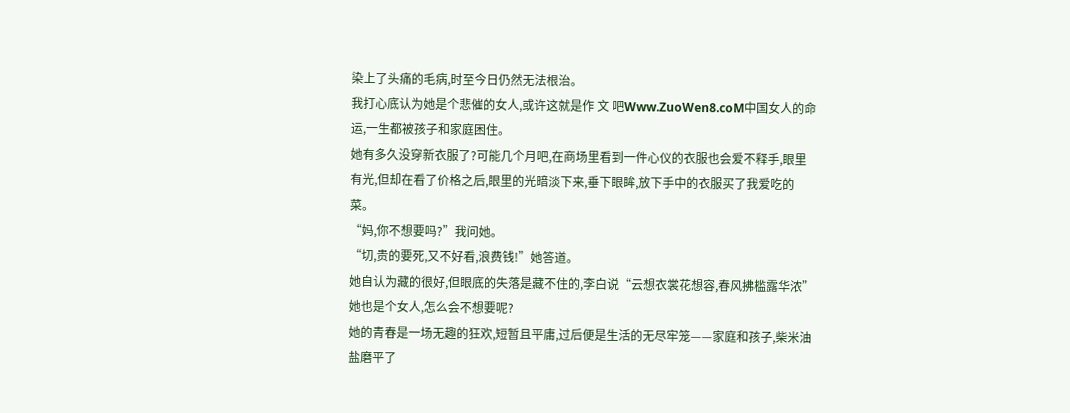染上了头痛的毛病,时至今日仍然无法根治。
我打心底认为她是个悲催的女人,或许这就是作 文 吧Www.ZuoWen8.coM中国女人的命运,一生都被孩子和家庭困住。
她有多久没穿新衣服了?可能几个月吧,在商场里看到一件心仪的衣服也会爱不释手,眼里有光,但却在看了价格之后,眼里的光暗淡下来,垂下眼眸,放下手中的衣服买了我爱吃的菜。
“妈,你不想要吗?”我问她。
“切,贵的要死,又不好看,浪费钱!”她答道。
她自认为藏的很好,但眼底的失落是藏不住的,李白说“云想衣裳花想容,春风拂槛露华浓”她也是个女人,怎么会不想要呢?
她的青春是一场无趣的狂欢,短暂且平庸,过后便是生活的无尽牢笼——家庭和孩子,柴米油盐磨平了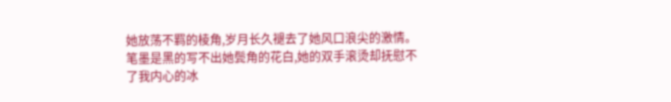她放荡不羁的棱角,岁月长久褪去了她风口浪尖的激情。
笔墨是黑的写不出她鬓角的花白,她的双手滚烫却抚慰不了我内心的冰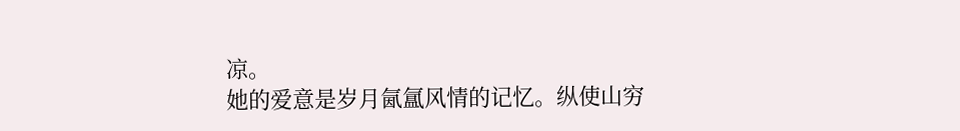凉。
她的爱意是岁月氤氲风情的记忆。纵使山穷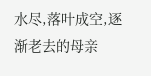水尽,落叶成空,逐渐老去的母亲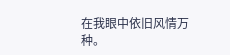在我眼中依旧风情万种。